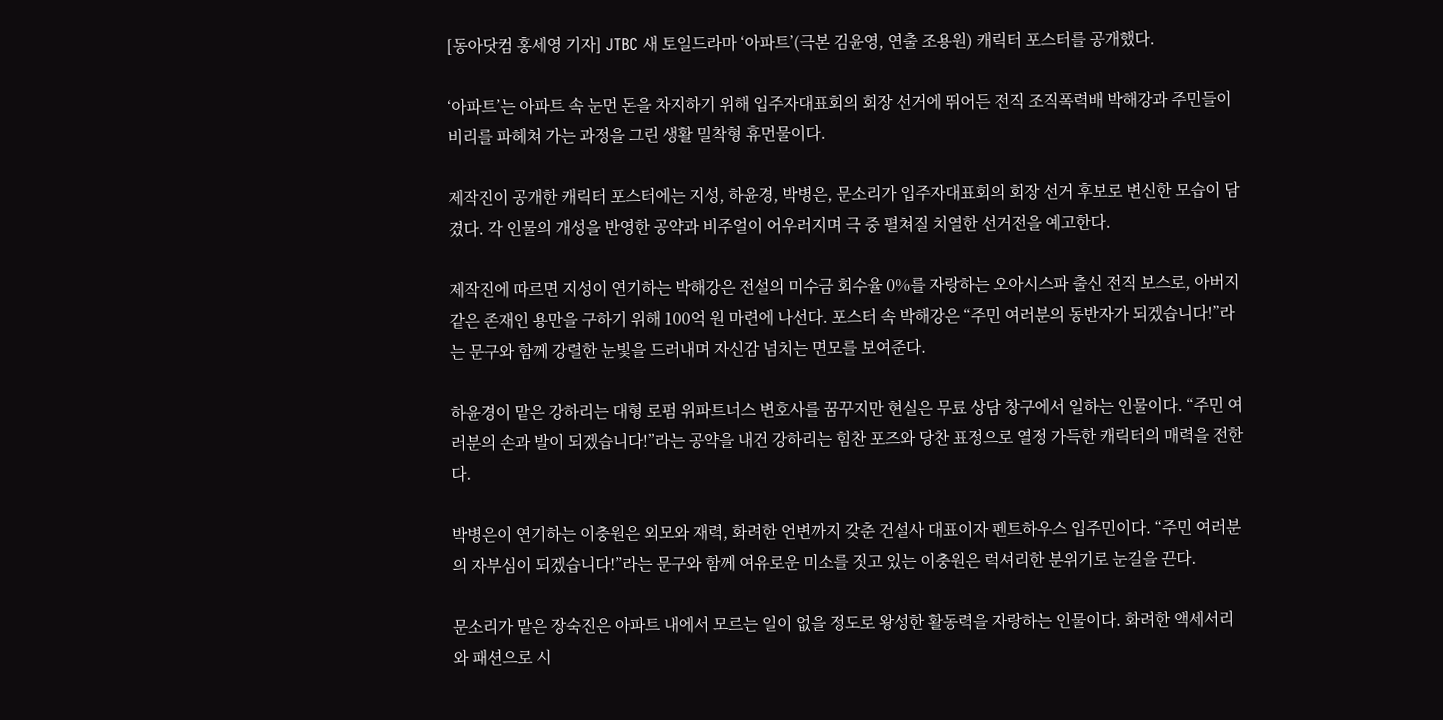[동아닷컴 홍세영 기자] JTBC 새 토일드라마 ‘아파트’(극본 김윤영, 연출 조용원) 캐릭터 포스터를 공개했다.

‘아파트’는 아파트 속 눈먼 돈을 차지하기 위해 입주자대표회의 회장 선거에 뛰어든 전직 조직폭력배 박해강과 주민들이 비리를 파헤쳐 가는 과정을 그린 생활 밀착형 휴먼물이다.

제작진이 공개한 캐릭터 포스터에는 지성, 하윤경, 박병은, 문소리가 입주자대표회의 회장 선거 후보로 변신한 모습이 담겼다. 각 인물의 개성을 반영한 공약과 비주얼이 어우러지며 극 중 펼쳐질 치열한 선거전을 예고한다.

제작진에 따르면 지성이 연기하는 박해강은 전설의 미수금 회수율 0%를 자랑하는 오아시스파 출신 전직 보스로, 아버지 같은 존재인 용만을 구하기 위해 100억 원 마련에 나선다. 포스터 속 박해강은 “주민 여러분의 동반자가 되겠습니다!”라는 문구와 함께 강렬한 눈빛을 드러내며 자신감 넘치는 면모를 보여준다.

하윤경이 맡은 강하리는 대형 로펌 위파트너스 변호사를 꿈꾸지만 현실은 무료 상담 창구에서 일하는 인물이다. “주민 여러분의 손과 발이 되겠습니다!”라는 공약을 내건 강하리는 힘찬 포즈와 당찬 표정으로 열정 가득한 캐릭터의 매력을 전한다.

박병은이 연기하는 이충원은 외모와 재력, 화려한 언변까지 갖춘 건설사 대표이자 펜트하우스 입주민이다. “주민 여러분의 자부심이 되겠습니다!”라는 문구와 함께 여유로운 미소를 짓고 있는 이충원은 럭셔리한 분위기로 눈길을 끈다.

문소리가 맡은 장숙진은 아파트 내에서 모르는 일이 없을 정도로 왕성한 활동력을 자랑하는 인물이다. 화려한 액세서리와 패션으로 시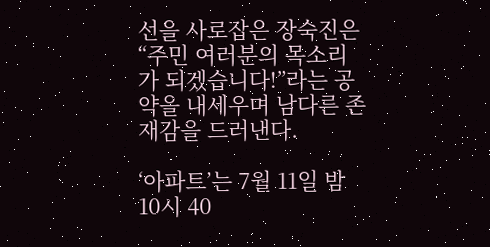선을 사로잡은 장숙진은 “주민 여러분의 목소리가 되겠습니다!”라는 공약을 내세우며 남다른 존재감을 드러낸다.

‘아파트’는 7월 11일 밤 10시 40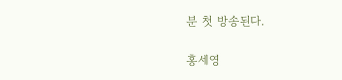분 첫 방송된다.

홍세영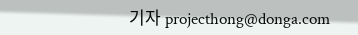기자 projecthong@donga.com